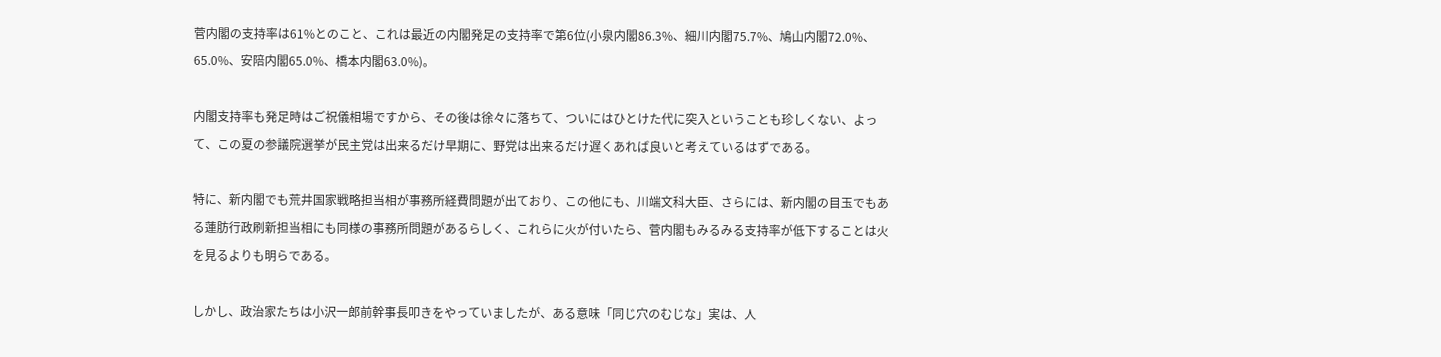菅内閣の支持率は61%とのこと、これは最近の内閣発足の支持率で第6位(小泉内閣86.3%、細川内閣75.7%、鳩山内閣72.0%、65.0%、安陪内閣65.0%、橋本内閣63.0%)。

内閣支持率も発足時はご祝儀相場ですから、その後は徐々に落ちて、ついにはひとけた代に突入ということも珍しくない、よって、この夏の参議院選挙が民主党は出来るだけ早期に、野党は出来るだけ遅くあれば良いと考えているはずである。

特に、新内閣でも荒井国家戦略担当相が事務所経費問題が出ており、この他にも、川端文科大臣、さらには、新内閣の目玉でもある蓮肪行政刷新担当相にも同様の事務所問題があるらしく、これらに火が付いたら、菅内閣もみるみる支持率が低下することは火を見るよりも明らである。

しかし、政治家たちは小沢一郎前幹事長叩きをやっていましたが、ある意味「同じ穴のむじな」実は、人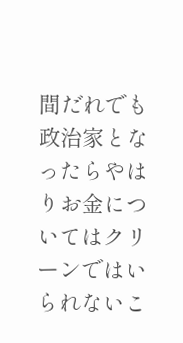間だれでも政治家となったらやはりお金についてはクリーンではいられないこ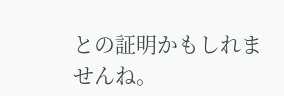との証明かもしれませんね。